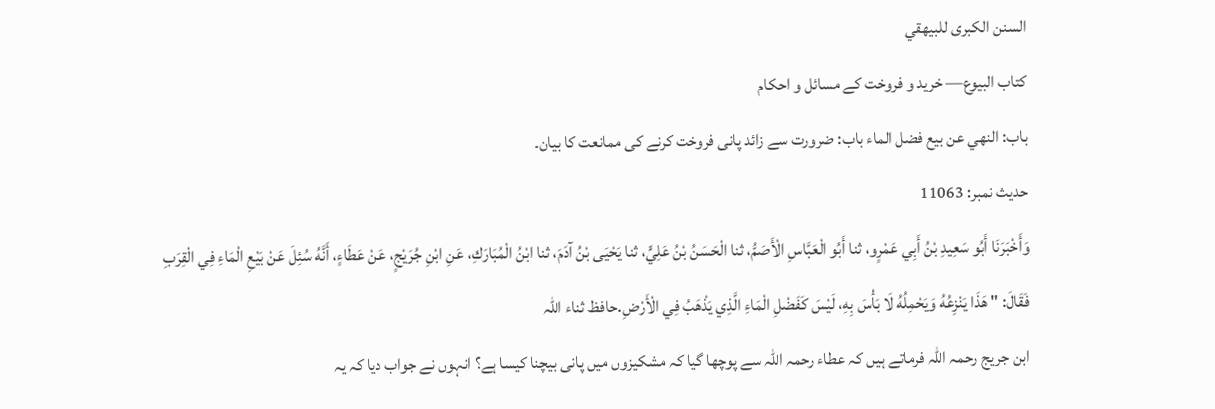السنن الكبرى للبيهقي
كتاب البيوع— خرید و فروخت کے مسائل و احکام
باب: النهي عن بيع فضل الماء باب: ضرورت سے زائد پانی فروخت کرنے کی ممانعت کا بیان۔
حدیث نمبر: 11063
وَأَخْبَرَنَا أَبُو سَعِيدِ بْنُ أَبِي عَمْرٍو، ثنا أَبُو الْعَبَّاسِ الْأَصَمُّ، ثنا الْحَسَنُ بْنُ عَلِيٍّ، ثنا يَحْيَى بْنُ آدَمَ، ثنا ابْنُ الْمُبَارَكِ، عَنِ ابْنِ جُرَيْجٍ، عَنْ عَطَاءٍ، أَنَّهُ سُئِلَ عَنْ بَيْعِ الْمَاءِ فِي الْقِرَبِ فَقَالَ: " هَذَا يَنْزِعُهُ وَيَحْمِلُهُ لَا بَأْسَ بِهِ، لَيْسَ كَفَضْلِ الْمَاءِ الَّذِي يَذْهَبُ فِي الْأَرْضِ.حافظ ثناء اللہ
ابن جریج رحمہ اللہ فرماتے ہیں کہ عطاء رحمہ اللہ سے پوچھا گیا کہ مشکیزوں میں پانی بیچنا کیسا ہے؟ انہوں نے جواب دیا کہ یہ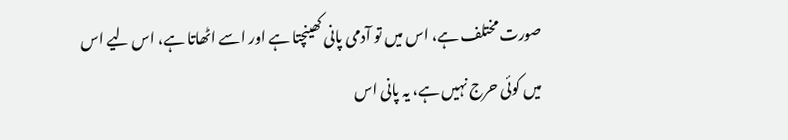صورت مختلف ہے، اس میں تو آدمی پانی کھینچتا ہے اور اسے اٹھاتا ہے، اس لیے اس میں کوئی حرج نہیں ہے، یہ پانی اس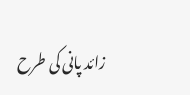زائد پانی کی طرح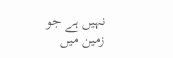نہیں ہے جو زمین میں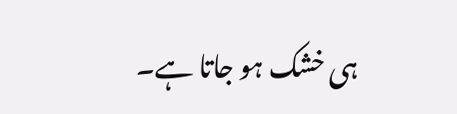ہی خشک ہو جاتا ہے۔